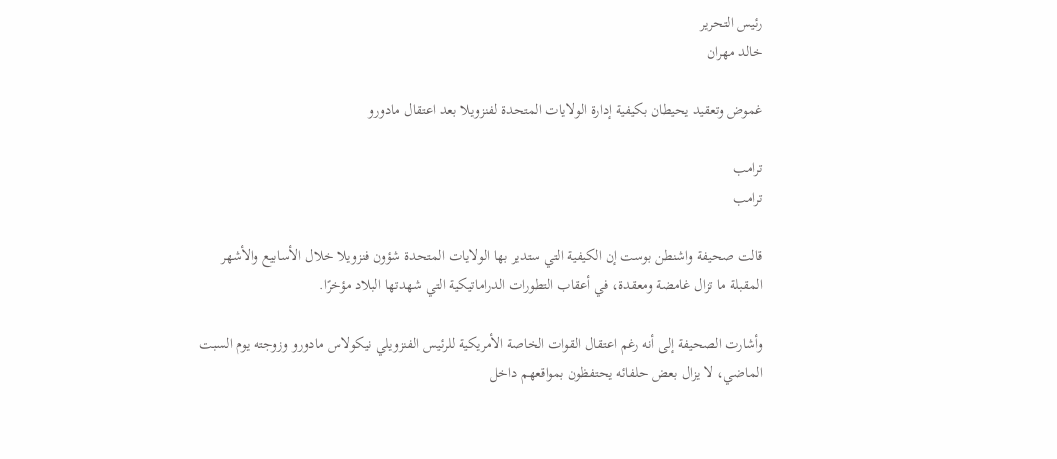رئيس التحرير
خالد مهران

غموض وتعقيد يحيطان بكيفية إدارة الولايات المتحدة لفنزويلا بعد اعتقال مادورو

ترامب
ترامب

قالت صحيفة واشنطن بوست إن الكيفية التي ستدير بها الولايات المتحدة شؤون فنزويلا خلال الأسابيع والأشهر المقبلة ما تزال غامضة ومعقدة، في أعقاب التطورات الدراماتيكية التي شهدتها البلاد مؤخرًا.

وأشارت الصحيفة إلى أنه رغم اعتقال القوات الخاصة الأمريكية للرئيس الفنزويلي نيكولاس مادورو وزوجته يوم السبت الماضي، لا يزال بعض حلفائه يحتفظون بمواقعهم داخل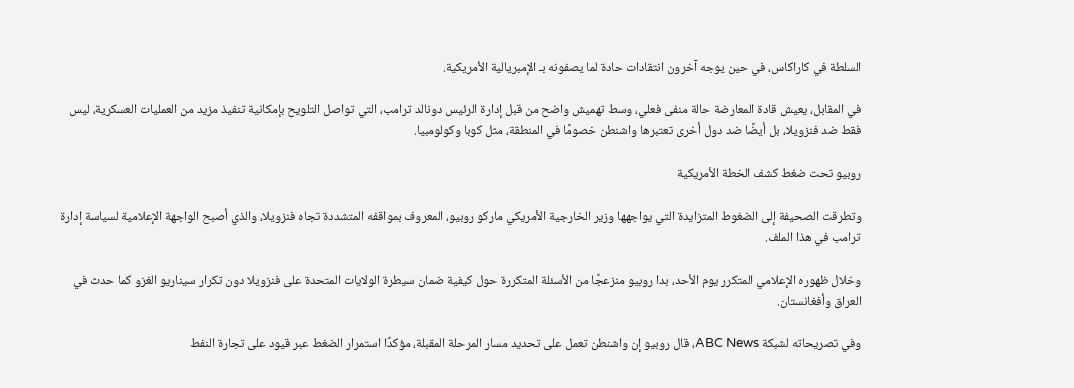السلطة في كاراكاس، في حين يوجه آخرون انتقادات حادة لما يصفونه بـ الإمبريالية الأمريكية.

في المقابل، يعيش قادة المعارضة حالة منفى فعلي، وسط تهميش واضح من قبل إدارة الرئيس دونالد ترامب، التي تواصل التلويح بإمكانية تنفيذ مزيد من العمليات العسكرية، ليس فقط ضد فنزويلا، بل أيضًا ضد دول أخرى تعتبرها واشنطن خصومًا في المنطقة، مثل كوبا وكولومبيا.

روبيو تحت ضغط كشف الخطة الأمريكية

وتطرقت الصحيفة إلى الضغوط المتزايدة التي يواجهها وزير الخارجية الأمريكي ماركو روبيو، المعروف بمواقفه المتشددة تجاه فنزويلا، والذي أصبح الواجهة الإعلامية لسياسة إدارة ترامب في هذا الملف.

وخلال ظهوره الإعلامي المتكرر يوم الأحد، بدا روبيو منزعجًا من الأسئلة المتكررة حول كيفية ضمان سيطرة الولايات المتحدة على فنزويلا دون تكرار سيناريو الغزو كما حدث في العراق وأفغانستان.

وفي تصريحاته لشبكة ABC News، قال روبيو إن واشنطن تعمل على تحديد مسار المرحلة المقبلة، مؤكدًا استمرار الضغط عبر قيود على تجارة النفط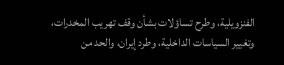الفنزويلية، وطرح تساؤلات بشأن وقف تهريب المخدرات، وتغيير السياسات الداخلية، وطرد إيران، والحد من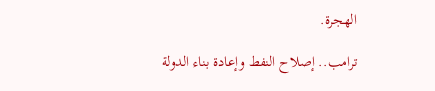الهجرة.

ترامب.. إصلاح النفط وإعادة بناء الدولة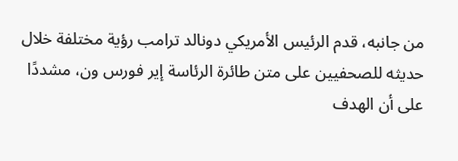من جانبه، قدم الرئيس الأمريكي دونالد ترامب رؤية مختلفة خلال حديثه للصحفيين على متن طائرة الرئاسة إير فورس ون، مشددًا على أن الهدف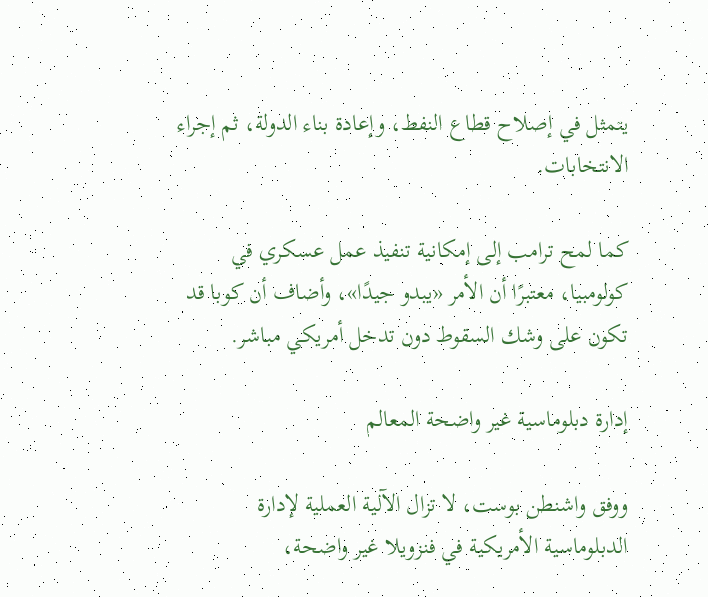يتمثل في إصلاح قطاع النفط، وإعادة بناء الدولة، ثم إجراء الانتخابات.

كما لمح ترامب إلى إمكانية تنفيذ عمل عسكري في كولومبيا، معتبرًا أن الأمر «يبدو جيدًا»، وأضاف أن كوبا قد تكون على وشك السقوط دون تدخل أمريكي مباشر.

إدارة دبلوماسية غير واضحة المعالم

ووفق واشنطن بوست، لا تزال الآلية العملية لإدارة الدبلوماسية الأمريكية في فنزويلا غير واضحة،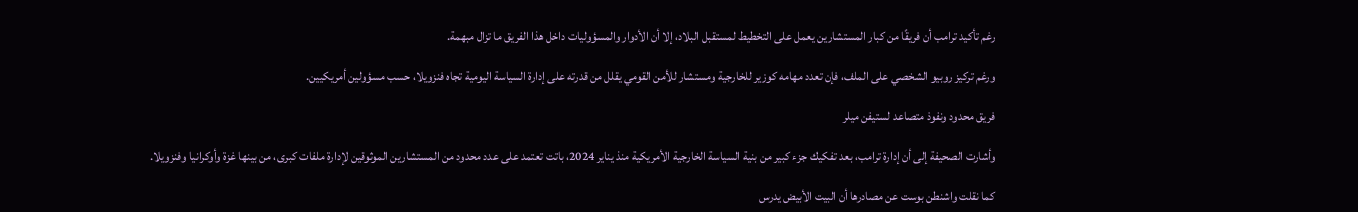رغم تأكيد ترامب أن فريقًا من كبار المستشارين يعمل على التخطيط لمستقبل البلاد، إلا أن الأدوار والمسؤوليات داخل هذا الفريق ما تزال مبهمة.

ورغم تركيز روبيو الشخصي على الملف، فإن تعدد مهامه كوزير للخارجية ومستشار للأمن القومي يقلل من قدرته على إدارة السياسة اليومية تجاه فنزويلا، حسب مسؤولين أمريكيين.

فريق محدود ونفوذ متصاعد لستيفن ميلر

وأشارت الصحيفة إلى أن إدارة ترامب، بعد تفكيك جزء كبير من بنية السياسة الخارجية الأمريكية منذ يناير 2024، باتت تعتمد على عدد محدود من المستشارين الموثوقين لإدارة ملفات كبرى، من بينها غزة وأوكرانيا وفنزويلا.

كما نقلت واشنطن بوست عن مصادرها أن البيت الأبيض يدرس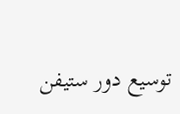توسيع دور ستيفن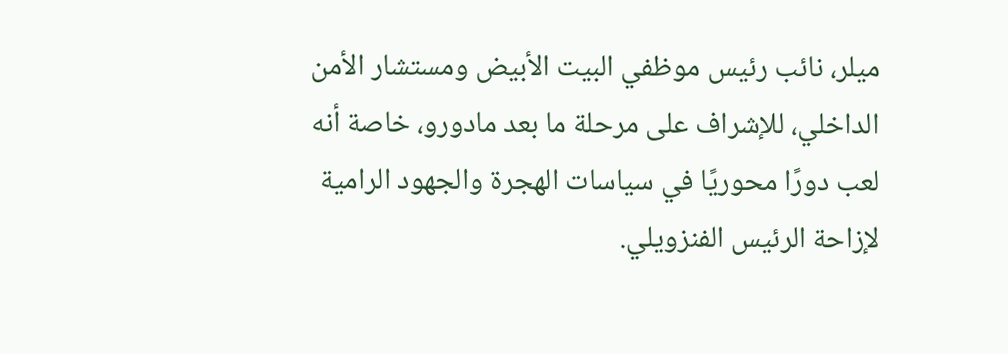ميلر، نائب رئيس موظفي البيت الأبيض ومستشار الأمن الداخلي، للإشراف على مرحلة ما بعد مادورو، خاصة أنه لعب دورًا محوريًا في سياسات الهجرة والجهود الرامية لإزاحة الرئيس الفنزويلي.